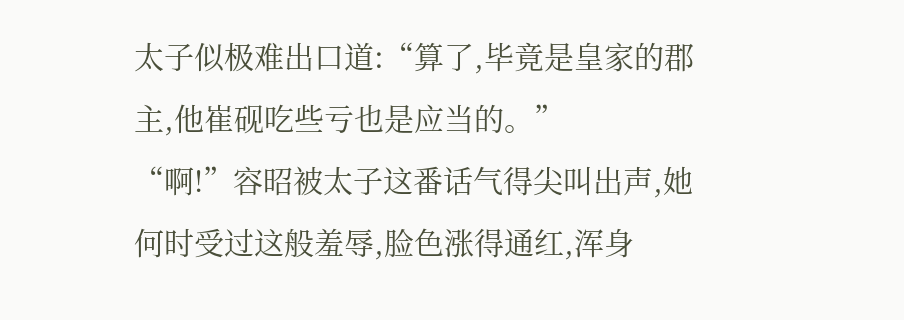太子似极难出口道:“算了,毕竟是皇家的郡主,他崔砚吃些亏也是应当的。”
“啊!”容昭被太子这番话气得尖叫出声,她何时受过这般羞辱,脸色涨得通红,浑身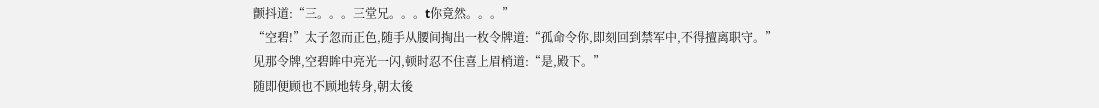颤抖道:“三。。。三堂兄。。。t你竟然。。。”
“空碧!”太子忽而正色,随手从腰间掏出一枚令牌道:“孤命令你,即刻回到禁军中,不得擅离职守。”
见那令牌,空碧眸中亮光一闪,顿时忍不住喜上眉梢道:“是,殿下。”
随即便顾也不顾地转身,朝太後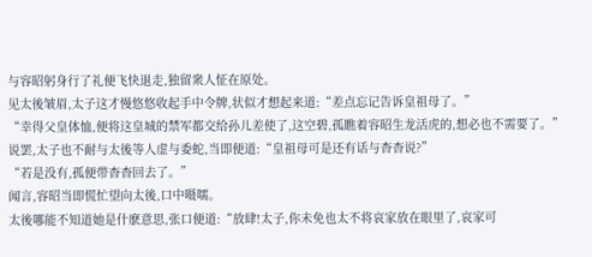与容昭躬身行了礼便飞快退走,独留衆人怔在原处。
见太後皱眉,太子这才慢悠悠收起手中令牌,状似才想起来道:“差点忘记告诉皇祖母了。”
“幸得父皇体恤,便将这皇城的禁军都交给孙儿差使了,这空碧,孤瞧着容昭生龙活虎的,想必也不需要了。”
说罢,太子也不耐与太後等人虚与委蛇,当即便道:“皇祖母可是还有话与杳杳说?”
“若是没有,孤便带杳杳回去了。”
闻言,容昭当即慌忙望向太後,口中嗫嚅。
太後哪能不知道她是什麽意思,张口便道:“放肆!太子,你未免也太不将哀家放在眼里了,哀家可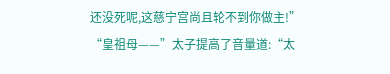还没死呢,这慈宁宫尚且轮不到你做主!”
“皇祖母——”太子提高了音量道:“太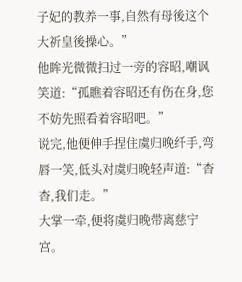子妃的教养一事,自然有母後这个大祈皇後操心。”
他眸光微微扫过一旁的容昭,嘲讽笑道:“孤瞧着容昭还有伤在身,您不妨先照看着容昭吧。”
说完,他便伸手捏住虞归晚纤手,弯唇一笑,低头对虞归晚轻声道:“杳杳,我们走。”
大掌一牵,便将虞归晚带离慈宁宫。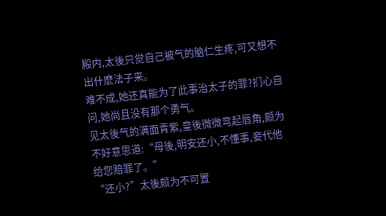殿内,太後只觉自己被气的脑仁生疼,可又想不出什麽法子来。
难不成,她还真能为了此事治太子的罪?扪心自问,她尚且没有那个勇气。
见太後气的满面青紫,皇後微微弯起唇角,颇为不好意思道:“母後,明安还小,不懂事,妾代他给您赔罪了。”
“还小?”太後颇为不可置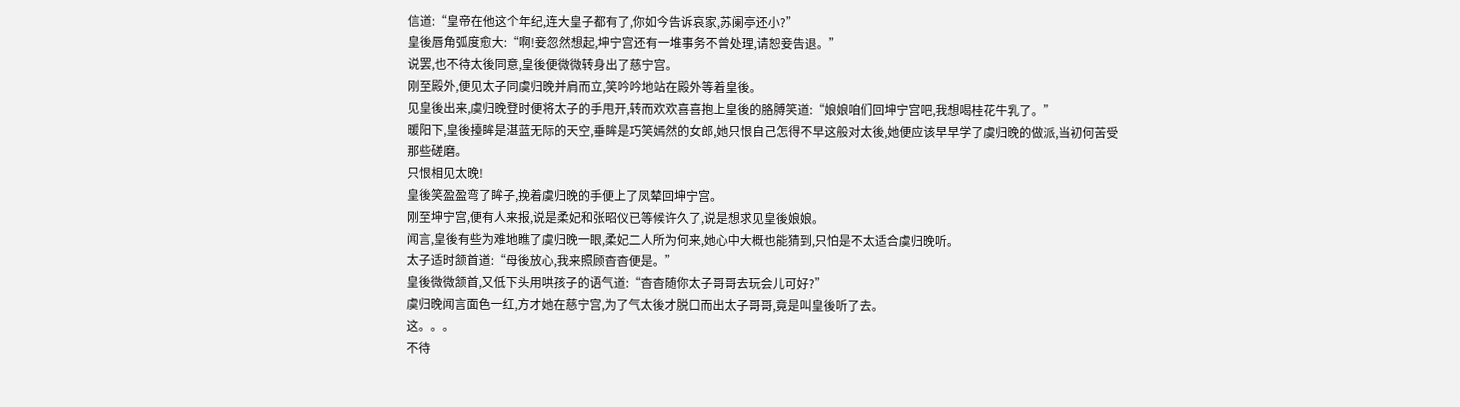信道:“皇帝在他这个年纪,连大皇子都有了,你如今告诉哀家,苏阑亭还小?”
皇後唇角弧度愈大:“啊!妾忽然想起,坤宁宫还有一堆事务不曾处理,请恕妾告退。”
说罢,也不待太後同意,皇後便微微转身出了慈宁宫。
刚至殿外,便见太子同虞归晚并肩而立,笑吟吟地站在殿外等着皇後。
见皇後出来,虞归晚登时便将太子的手甩开,转而欢欢喜喜抱上皇後的胳膊笑道:“娘娘咱们回坤宁宫吧,我想喝桂花牛乳了。”
暖阳下,皇後擡眸是湛蓝无际的天空,垂眸是巧笑嫣然的女郎,她只恨自己怎得不早这般对太後,她便应该早早学了虞归晚的做派,当初何苦受那些磋磨。
只恨相见太晚!
皇後笑盈盈弯了眸子,挽着虞归晚的手便上了凤辇回坤宁宫。
刚至坤宁宫,便有人来报,说是柔妃和张昭仪已等候许久了,说是想求见皇後娘娘。
闻言,皇後有些为难地瞧了虞归晚一眼,柔妃二人所为何来,她心中大概也能猜到,只怕是不太适合虞归晚听。
太子适时颔首道:“母後放心,我来照顾杳杳便是。”
皇後微微颔首,又低下头用哄孩子的语气道:“杳杳随你太子哥哥去玩会儿可好?”
虞归晚闻言面色一红,方才她在慈宁宫,为了气太後才脱口而出太子哥哥,竟是叫皇後听了去。
这。。。
不待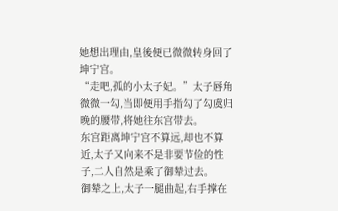她想出理由,皇後便已微微转身回了坤宁宫。
“走吧,孤的小太子妃。”太子唇角微微一勾,当即便用手指勾了勾虞归晚的腰带,将她往东宫带去。
东宫距离坤宁宫不算远,却也不算近,太子又向来不是非要节俭的性子,二人自然是乘了御辇过去。
御辇之上,太子一腿曲起,右手撑在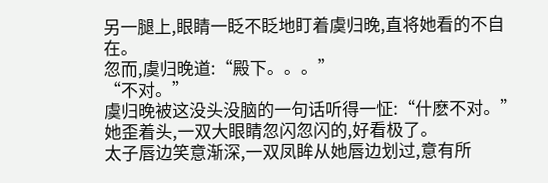另一腿上,眼睛一眨不眨地盯着虞归晚,直将她看的不自在。
忽而,虞归晚道:“殿下。。。”
“不对。”
虞归晚被这没头没脑的一句话听得一怔:“什麽不对。”
她歪着头,一双大眼睛忽闪忽闪的,好看极了。
太子唇边笑意渐深,一双凤眸从她唇边划过,意有所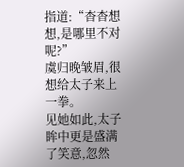指道:“杳杳想想,是哪里不对呢?”
虞归晚皱眉,很想给太子来上一拳。
见她如此,太子眸中更是盛满了笑意,忽然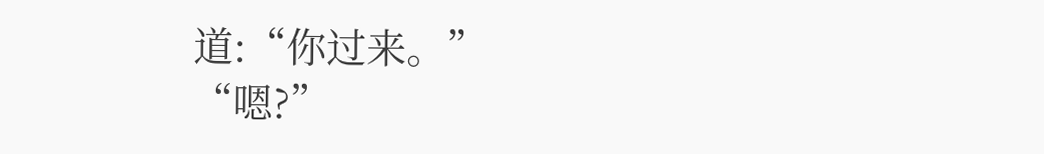道:“你过来。”
“嗯?”